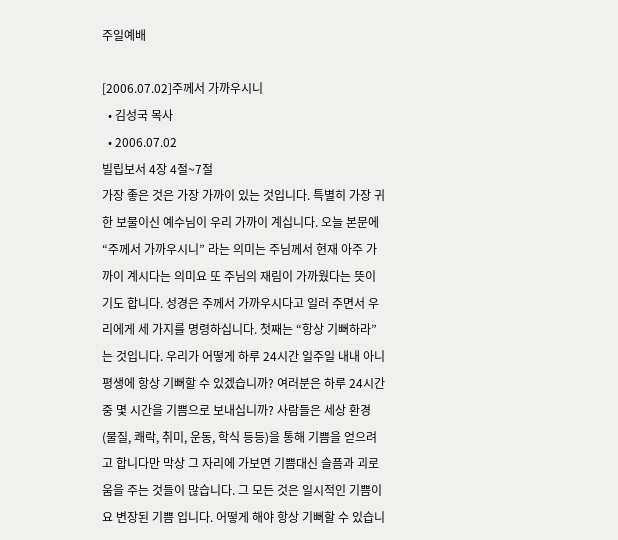주일예배

[2006.07.02]주께서 가까우시니
  • 김성국 목사
  • 2006.07.02
빌립보서 4장 4절~7절
가장 좋은 것은 가장 가까이 있는 것입니다. 특별히 가장 귀한 보물이신 예수님이 우리 가까이 계십니다. 오늘 본문에 “주께서 가까우시니” 라는 의미는 주님께서 현재 아주 가까이 계시다는 의미요 또 주님의 재림이 가까웠다는 뜻이기도 합니다. 성경은 주께서 가까우시다고 일러 주면서 우리에게 세 가지를 명령하십니다. 첫째는 “항상 기뻐하라”는 것입니다. 우리가 어떻게 하루 24시간 일주일 내내 아니 평생에 항상 기뻐할 수 있겠습니까? 여러분은 하루 24시간 중 몇 시간을 기쁨으로 보내십니까? 사람들은 세상 환경(물질, 쾌락, 취미, 운동, 학식 등등)을 통해 기쁨을 얻으려고 합니다만 막상 그 자리에 가보면 기쁨대신 슬픔과 괴로움을 주는 것들이 많습니다. 그 모든 것은 일시적인 기쁨이요 변장된 기쁨 입니다. 어떻게 해야 항상 기뻐할 수 있습니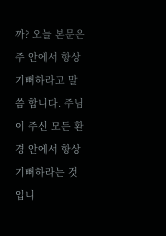까? 오늘 본문은 주 안에서 항상 기뻐하라고 말씀 합니다. 주님이 주신 모든 환경 안에서 항상 기뻐하라는 것입니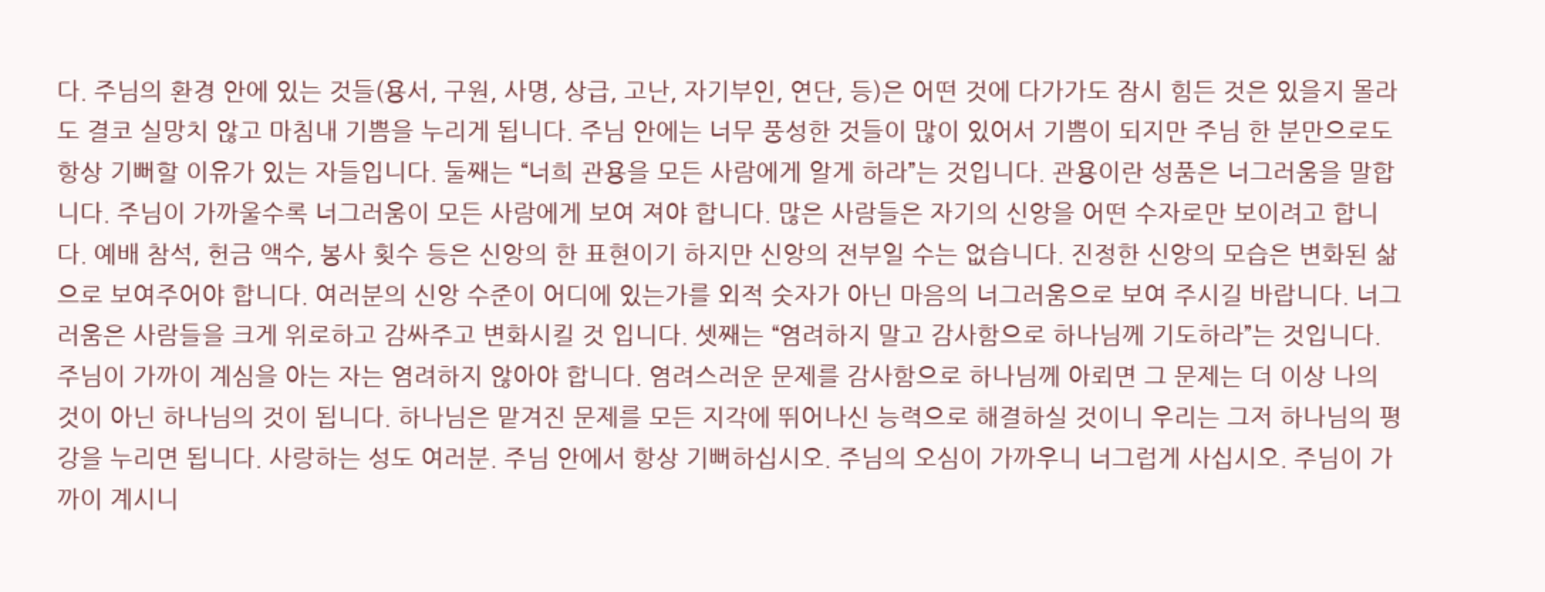다. 주님의 환경 안에 있는 것들(용서, 구원, 사명, 상급, 고난, 자기부인, 연단, 등)은 어떤 것에 다가가도 잠시 힘든 것은 있을지 몰라도 결코 실망치 않고 마침내 기쁨을 누리게 됩니다. 주님 안에는 너무 풍성한 것들이 많이 있어서 기쁨이 되지만 주님 한 분만으로도 항상 기뻐할 이유가 있는 자들입니다. 둘째는 “너희 관용을 모든 사람에게 알게 하라”는 것입니다. 관용이란 성품은 너그러움을 말합니다. 주님이 가까울수록 너그러움이 모든 사람에게 보여 져야 합니다. 많은 사람들은 자기의 신앙을 어떤 수자로만 보이려고 합니다. 예배 참석, 헌금 액수, 봉사 횟수 등은 신앙의 한 표현이기 하지만 신앙의 전부일 수는 없습니다. 진정한 신앙의 모습은 변화된 삶으로 보여주어야 합니다. 여러분의 신앙 수준이 어디에 있는가를 외적 숫자가 아닌 마음의 너그러움으로 보여 주시길 바랍니다. 너그러움은 사람들을 크게 위로하고 감싸주고 변화시킬 것 입니다. 셋째는 “염려하지 말고 감사함으로 하나님께 기도하라”는 것입니다. 주님이 가까이 계심을 아는 자는 염려하지 않아야 합니다. 염려스러운 문제를 감사함으로 하나님께 아뢰면 그 문제는 더 이상 나의 것이 아닌 하나님의 것이 됩니다. 하나님은 맡겨진 문제를 모든 지각에 뛰어나신 능력으로 해결하실 것이니 우리는 그저 하나님의 평강을 누리면 됩니다. 사랑하는 성도 여러분. 주님 안에서 항상 기뻐하십시오. 주님의 오심이 가까우니 너그럽게 사십시오. 주님이 가까이 계시니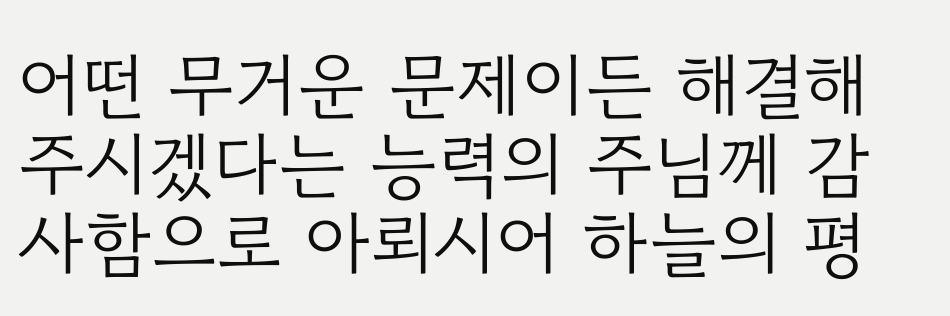어떤 무거운 문제이든 해결해 주시겠다는 능력의 주님께 감사함으로 아뢰시어 하늘의 평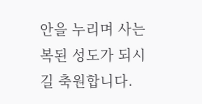안을 누리며 사는 복된 성도가 되시길 축원합니다.